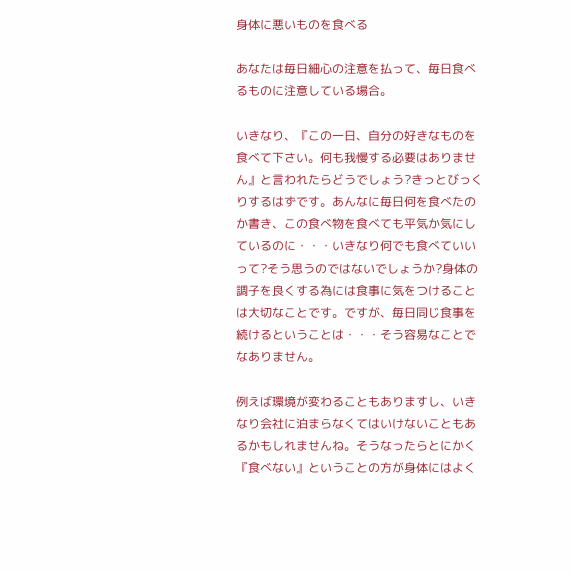身体に悪いものを食べる

あなたは毎日細心の注意を払って、毎日食べるものに注意している場合。

いきなり、『この一日、自分の好きなものを食べて下さい。何も我慢する必要はありません』と言われたらどうでしょう?きっとびっくりするはずです。あんなに毎日何を食べたのか書き、この食べ物を食べても平気か気にしているのに・・・いきなり何でも食べていいって?そう思うのではないでしょうか?身体の調子を良くする為には食事に気をつけることは大切なことです。ですが、毎日同じ食事を続けるということは・・・そう容易なことでなありません。

例えば環境が変わることもありますし、いきなり会社に泊まらなくてはいけないこともあるかもしれませんね。そうなったらとにかく『食べない』ということの方が身体にはよく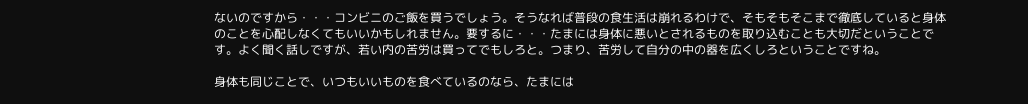ないのですから・・・コンビニのご飯を買うでしょう。そうなれば普段の食生活は崩れるわけで、そもそもそこまで徹底していると身体のことを心配しなくてもいいかもしれません。要するに・・・たまには身体に悪いとされるものを取り込むことも大切だということです。よく聞く話しですが、若い内の苦労は買ってでもしろと。つまり、苦労して自分の中の器を広くしろということですね。

身体も同じことで、いつもいいものを食べているのなら、たまには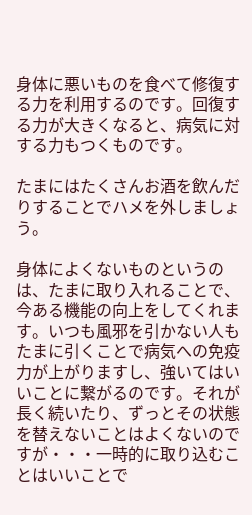身体に悪いものを食べて修復する力を利用するのです。回復する力が大きくなると、病気に対する力もつくものです。

たまにはたくさんお酒を飲んだりすることでハメを外しましょう。

身体によくないものというのは、たまに取り入れることで、今ある機能の向上をしてくれます。いつも風邪を引かない人もたまに引くことで病気への免疫力が上がりますし、強いてはいいことに繋がるのです。それが長く続いたり、ずっとその状態を替えないことはよくないのですが・・・一時的に取り込むことはいいことで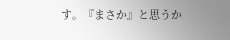す。『まさか』と思うか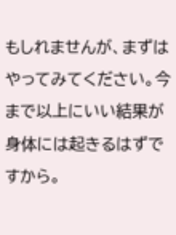もしれませんが、まずはやってみてください。今まで以上にいい結果が身体には起きるはずですから。